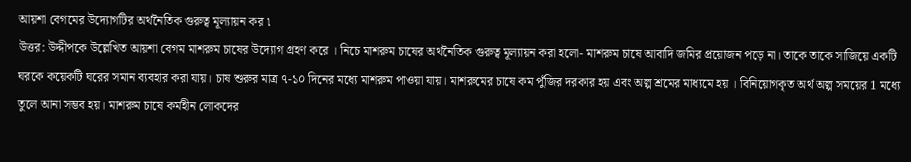আয়শা বেগমের উদ্যোগটির অর্থনৈতিক গুরুত্ব মূল্যায়ন কর ৷
উত্তর: উদ্দীপকে উল্লেখিত আয়শা বেগম মাশরুম চাষের উদ্যোগ গ্রহণ করে । নিচে মাশরুম চাষের অর্থনৈতিক গুরুত্ব মূল্যায়ন করা হলো- মাশরুম চাষে আবাদি জমির প্রয়োজন পড়ে না। তাকে তাকে সাজিয়ে একটি ঘরকে কয়েকটি ঘরের সমান ব্যবহার করা যায়। চাষ শুরুর মাত্র ৭-১০ দিনের মধ্যে মাশরুম পাওয়া যায়। মাশরুমের চাষে কম পুঁজির দরকার হয় এবং অল্প শ্রমের মাধ্যমে হয় । বিনিয়োগকৃত অর্থ অল্প সময়ের 1 মধ্যে তুলে আনা সম্ভব হয়। মাশরুম চাষে কর্মহীন লোকদের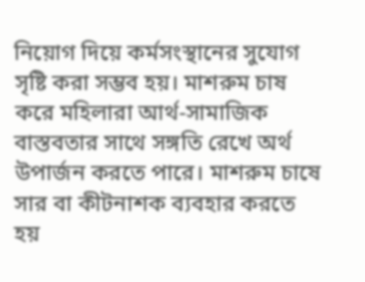নিয়োগ দিয়ে কর্মসংস্থানের সুযোগ সৃষ্টি করা সম্ভব হয়। মাশরুম চাষ করে মহিলারা আর্থ-সামাজিক বাস্তবতার সাথে সঙ্গতি রেখে অর্থ উপার্জন করতে পারে। মাশরুম চাষে সার বা কীটনাশক ব্যবহার করতে হয়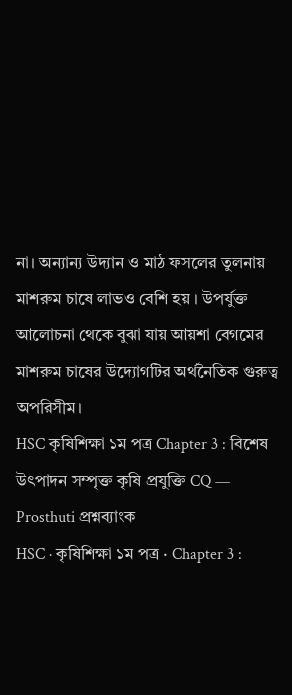না। অন্যান্য উদ্যান ও মাঠ ফসলের তুলনায় মাশরুম চাষে লাভও বেশি হয় । উপর্যুক্ত আলোচনা থেকে বুঝা যায় আয়শা বেগমের মাশরুম চাষের উদ্যোগটির অর্থনৈতিক গুরুত্ব অপরিসীম।
HSC কৃষিশিক্ষা ১ম পত্র Chapter 3 : বিশেষ উৎপাদন সম্পৃক্ত কৃষি প্রযুক্তি CQ — Prosthuti প্রশ্নব্যাংক
HSC · কৃষিশিক্ষা ১ম পত্র · Chapter 3 :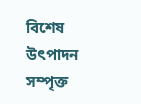বিশেষ উৎপাদন সম্পৃক্ত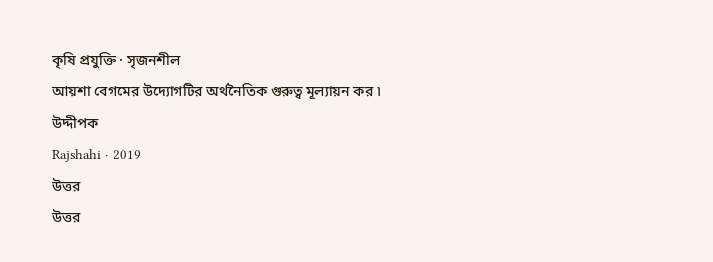কৃষি প্রযুক্তি · সৃজনশীল
আয়শা বেগমের উদ্যোগটির অর্থনৈতিক গুরুত্ব মূল্যায়ন কর ৷
উদ্দীপক
Rajshahi · 2019
উত্তর
উত্তর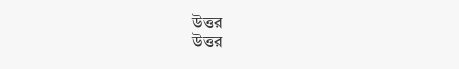উত্তর
উত্তর